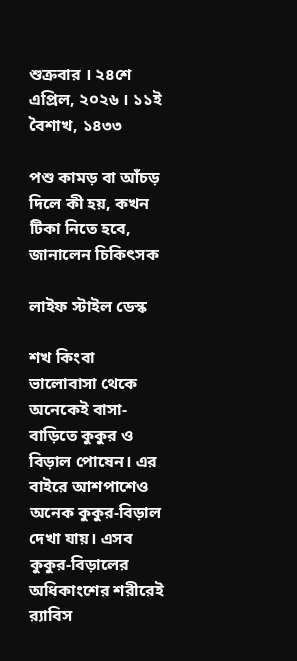শুক্রবার । ২৪শে এপ্রিল, ২০২৬ । ১১ই বৈশাখ, ১৪৩৩

পশু কামড় বা আঁচড় দিলে কী হয়, কখন টিকা নিতে হবে, জানালেন চিকিৎসক

লাইফ স্টাইল ডেস্ক

শখ কিংবা ভালোবাসা থেকে অনেকেই বাসা-বাড়িতে কুকুর ও বিড়াল পোষেন। এর বাইরে আশপাশেও অনেক কুকুর-বিড়াল দেখা যায়। এসব কুকুর-বিড়ালের অধিকাংশের শরীরেই র‌্যাবিস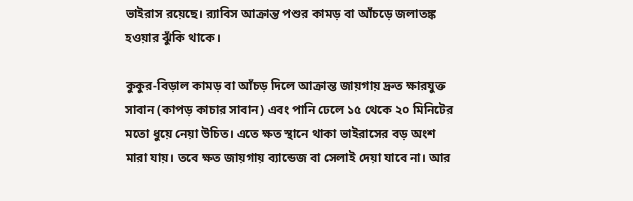ভাইরাস রয়েছে। র‌্যাবিস আক্রান্ত পশুর কামড় বা আঁচড়ে জলাতঙ্ক হওয়ার ঝুঁকি থাকে।

কুকুর-বিড়াল কামড় বা আঁচড় দিলে আক্রান্ত জায়গায় দ্রুত ক্ষারযুক্ত সাবান (কাপড় কাচার সাবান) এবং পানি ঢেলে ১৫ থেকে ২০ মিনিটের মতো ধুয়ে নেয়া উচিত। এতে ক্ষত স্থানে থাকা ভাইরাসের বড় অংশ মারা যায়। তবে ক্ষত জায়গায় ব্যান্ডেজ বা সেলাই দেয়া যাবে না। আর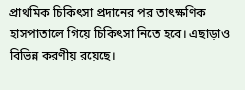প্রাথমিক চিকিৎসা প্রদানের পর তাৎক্ষণিক হাসপাতালে গিয়ে চিকিৎসা নিতে হবে। এছাড়াও বিভিন্ন করণীয় রয়েছে।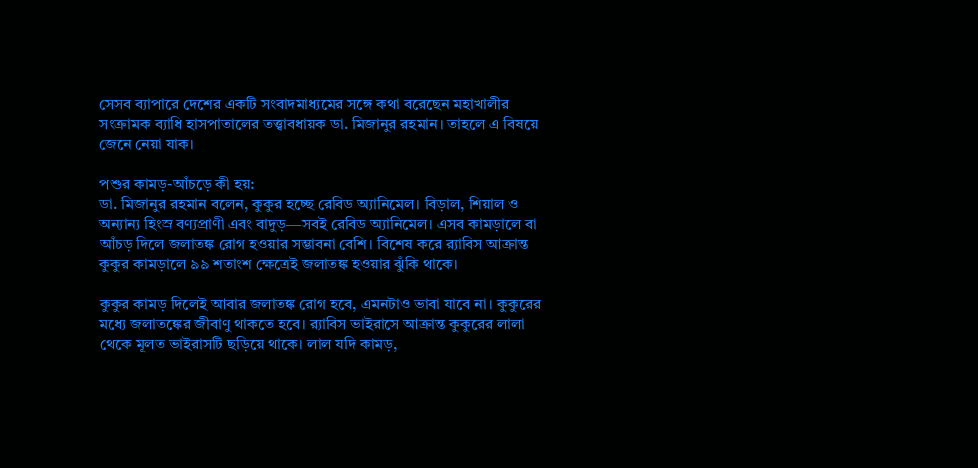সেসব ব্যাপারে দেশের একটি সংবাদমাধ্যমের সঙ্গে কথা বরেছেন মহাখালীর সংক্রামক ব্যাধি হাসপাতালের তত্ত্বাবধায়ক ডা. মিজানুর রহমান। তাহলে এ বিষয়ে জেনে নেয়া যাক।

পশুর কামড়-আঁচড়ে কী হয়:
ডা. মিজানুর রহমান বলেন, কুকুর হচ্ছে রেবিড অ্যানিমেল। বিড়াল, শিয়াল ও অন্যান্য হিংস্র বণ্যপ্রাণী এবং বাদুড়―সবই রেবিড অ্যানিমেল। এসব কামড়ালে বা আঁচড় দিলে জলাতঙ্ক রোগ হওয়ার সম্ভাবনা বেশি। বিশেষ করে র‌্যাবিস আক্রান্ত কুকুর কামড়ালে ৯৯ শতাংশ ক্ষেত্রেই জলাতঙ্ক হওয়ার ঝুঁকি থাকে।

কুকুর কামড় দিলেই আবার জলাতঙ্ক রোগ হবে, এমনটাও ভাবা যাবে না। কুকুরের মধ্যে জলাতঙ্কের জীবাণু থাকতে হবে। র‌্যাবিস ভাইরাসে আক্রান্ত কুকুরের লালা থেকে মূলত ভাইরাসটি ছড়িয়ে থাকে। লাল যদি কামড়,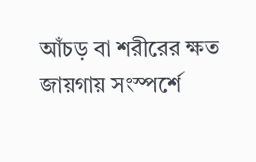আঁচড় বা শরীরের ক্ষত জায়গায় সংস্পর্শে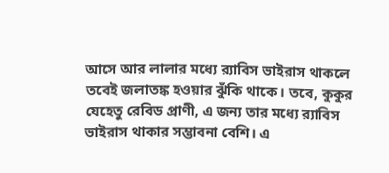আসে আর লালার মধ্যে র‌্যাবিস ভাইরাস থাকলে তবেই জলাতঙ্ক হওয়ার ঝুঁকি থাকে। তবে, কুকুর যেহেতু রেবিড প্রাণী, এ জন্য তার মধ্যে র‌্যাবিস ভাইরাস থাকার সম্ভাবনা বেশি। এ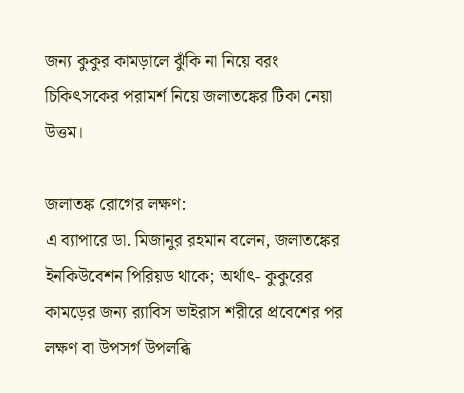জন্য কুকুর কামড়ালে ঝুঁকি না নিয়ে বরং চিকিৎসকের পরামর্শ নিয়ে জলাতঙ্কের টিকা নেয়া উত্তম।

জলাতঙ্ক রোগের লক্ষণ:
এ ব্যাপারে ডা. মিজানুর রহমান বলেন, জলাতঙ্কের ইনকিউবেশন পিরিয়ড থাকে; অর্থাৎ- কুকুরের কামড়ের জন্য র‌্যাবিস ভাইরাস শরীরে প্রবেশের পর লক্ষণ বা উপসর্গ উপলব্ধি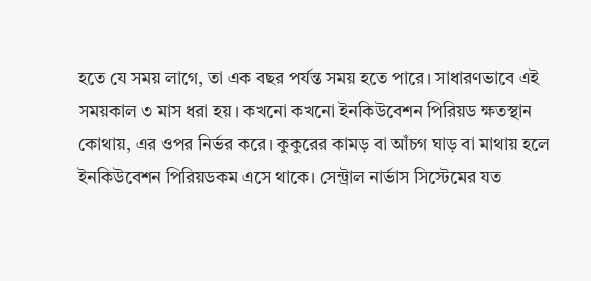হতে যে সময় লাগে, তা এক বছর পর্যন্ত সময় হতে পারে। সাধারণভাবে এই সময়কাল ৩ মাস ধরা হয়। কখনো কখনো ইনকিউবেশন পিরিয়ড ক্ষতস্থান কোথায়, এর ওপর নির্ভর করে। কুকুরের কামড় বা আঁচগ ঘাড় বা মাথায় হলে ইনকিউবেশন পিরিয়ডকম এসে থাকে। সেন্ট্রাল নার্ভাস সিস্টেমের যত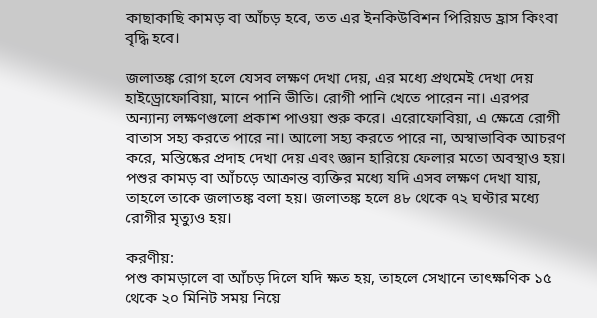কাছাকাছি কামড় বা আঁচড় হবে, তত এর ইনকিউবিশন পিরিয়ড হ্রাস কিংবা বৃদ্ধি হবে।

জলাতঙ্ক রোগ হলে যেসব লক্ষণ দেখা দেয়, এর মধ্যে প্রথমেই দেখা দেয় হাইড্রোফোবিয়া, মানে পানি ভীতি। রোগী পানি খেতে পারেন না। এরপর অন্যান্য লক্ষণগুলো প্রকাশ পাওয়া শুরু করে। এরোফোবিয়া, এ ক্ষেত্রে রোগী বাতাস সহ্য করতে পারে না। আলো সহ্য করতে পারে না, অস্বাভাবিক আচরণ করে, মস্তিষ্কের প্রদাহ দেখা দেয় এবং জ্ঞান হারিয়ে ফেলার মতো অবস্থাও হয়। পশুর কামড় বা আঁচড়ে আক্রান্ত ব্যক্তির মধ্যে যদি এসব লক্ষণ দেখা যায়, তাহলে তাকে জলাতঙ্ক বলা হয়। জলাতঙ্ক হলে ৪৮ থেকে ৭২ ঘণ্টার মধ্যে রোগীর মৃত্যুও হয়।

করণীয়:
পশু কামড়ালে বা আঁচড় দিলে যদি ক্ষত হয়, তাহলে সেখানে তাৎক্ষণিক ১৫ থেকে ২০ মিনিট সময় নিয়ে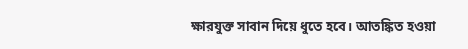ক্ষারযুক্ত সাবান দিয়ে ধুতে হবে। আতঙ্কিত হওয়া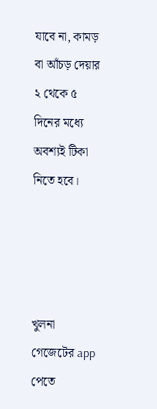যাবে না, কামড় বা আঁচড় দেয়ার ২ থেকে ৫ দিনের মধ্যে অবশ্যই টিকা নিতে হবে।




খুলনা গেজেটের app পেতে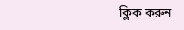ক্লিক করুন